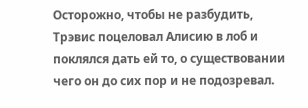Осторожно, чтобы не разбудить, Трэвис поцеловал Алисию в лоб и поклялся дать ей то, о существовании чего он до сих пор и не подозревал.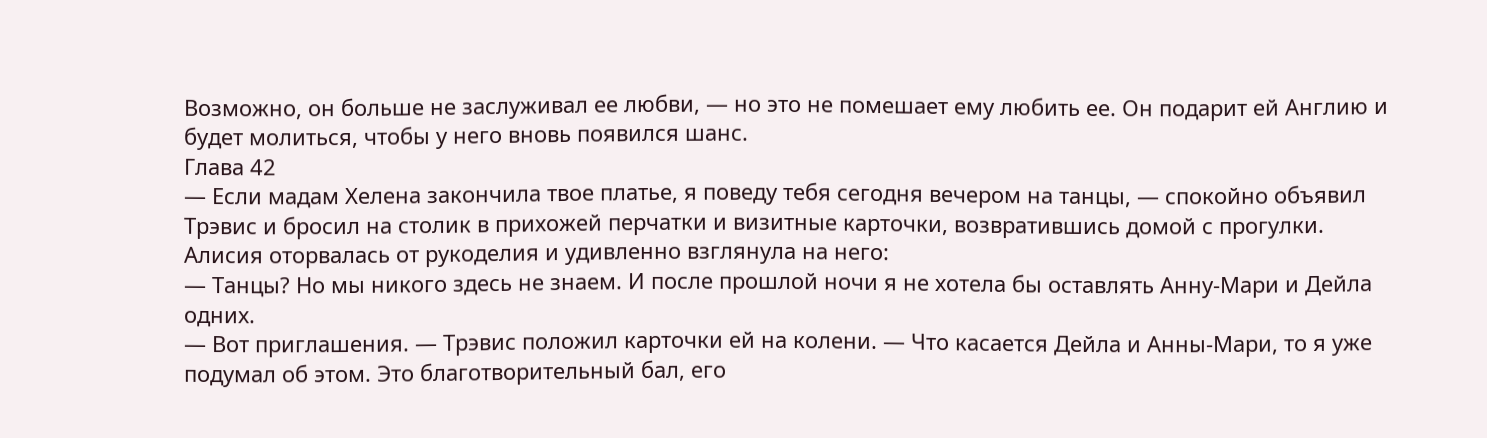Возможно, он больше не заслуживал ее любви, — но это не помешает ему любить ее. Он подарит ей Англию и будет молиться, чтобы у него вновь появился шанс.
Глава 42
— Если мадам Хелена закончила твое платье, я поведу тебя сегодня вечером на танцы, — спокойно объявил Трэвис и бросил на столик в прихожей перчатки и визитные карточки, возвратившись домой с прогулки.
Алисия оторвалась от рукоделия и удивленно взглянула на него:
— Танцы? Но мы никого здесь не знаем. И после прошлой ночи я не хотела бы оставлять Анну-Мари и Дейла одних.
— Вот приглашения. — Трэвис положил карточки ей на колени. — Что касается Дейла и Анны-Мари, то я уже подумал об этом. Это благотворительный бал, его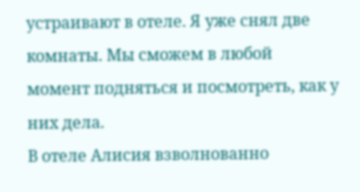устраивают в отеле. Я уже снял две комнаты. Мы сможем в любой момент подняться и посмотреть, как у них дела.
В отеле Алисия взволнованно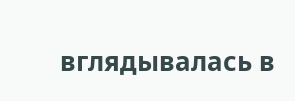вглядывалась в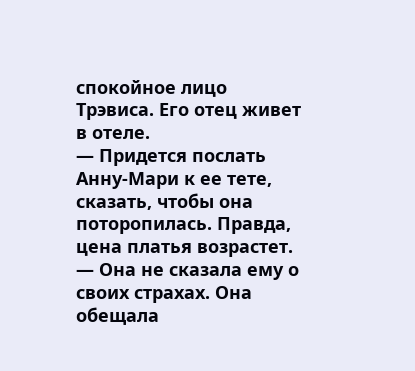спокойное лицо Трэвиса. Его отец живет в отеле.
— Придется послать Анну-Мари к ее тете, сказать, чтобы она поторопилась. Правда, цена платья возрастет. — Она не сказала ему о своих страхах. Она обещала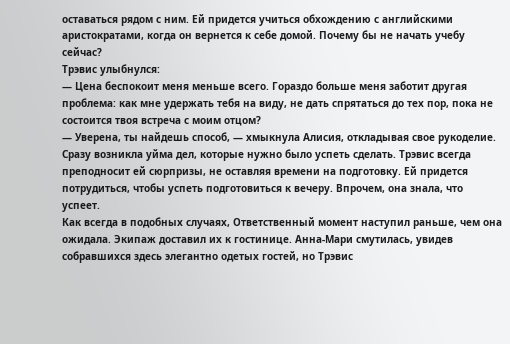оставаться рядом с ним. Ей придется учиться обхождению с английскими аристократами, когда он вернется к себе домой. Почему бы не начать учебу сейчас?
Трэвис улыбнулся:
— Цена беспокоит меня меньше всего. Гораздо больше меня заботит другая проблема: как мне удержать тебя на виду, не дать спрятаться до тех пор, пока не состоится твоя встреча с моим отцом?
— Уверена, ты найдешь способ, — хмыкнула Алисия, откладывая свое рукоделие.
Сразу возникла уйма дел, которые нужно было успеть сделать. Трэвис всегда преподносит ей сюрпризы, не оставляя времени на подготовку. Ей придется потрудиться, чтобы успеть подготовиться к вечеру. Впрочем, она знала, что успеет.
Как всегда в подобных случаях, Ответственный момент наступил раньше, чем она ожидала. Экипаж доставил их к гостинице. Анна-Мари смутилась, увидев собравшихся здесь элегантно одетых гостей, но Трэвис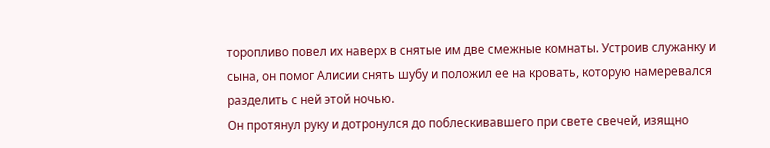торопливо повел их наверх в снятые им две смежные комнаты. Устроив служанку и сына, он помог Алисии снять шубу и положил ее на кровать, которую намеревался разделить с ней этой ночью.
Он протянул руку и дотронулся до поблескивавшего при свете свечей, изящно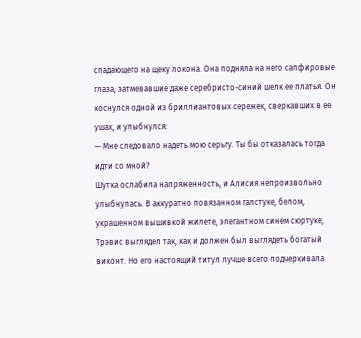спадающего на щеку локона. Она подняла на него сапфировые глаза, затмевавшие даже серебристо-синий шелк ее платья. Он коснулся одной из бриллиантовых сережек, сверкавших в ее ушах, и улыбнулся:
— Мне следовало надеть мою серьгу. Ты бы отказалась тогда идти со мной?
Шутка ослабила напряженность, и Алисия непроизвольно улыбнулась. В аккуратно повязанном галстуке, белом, украшенном вышивкой жилете, элегантном синем сюртуке, Трэвис выглядел так, как и должен был выглядеть богатый виконт. Но его настоящий титул лучше всего подчеркивала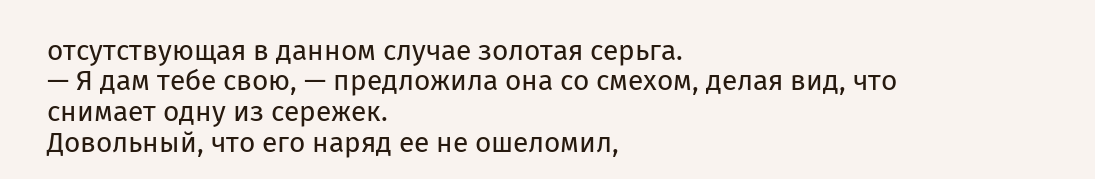отсутствующая в данном случае золотая серьга.
— Я дам тебе свою, — предложила она со смехом, делая вид, что снимает одну из сережек.
Довольный, что его наряд ее не ошеломил,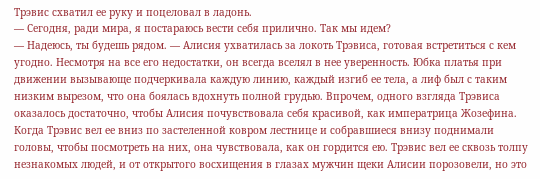Трэвис схватил ее руку и поцеловал в ладонь.
— Сегодня, ради мира, я постараюсь вести себя прилично. Так мы идем?
— Надеюсь, ты будешь рядом. — Алисия ухватилась за локоть Трэвиса, готовая встретиться с кем угодно. Несмотря на все его недостатки, он всегда вселял в нее уверенность. Юбка платья при движении вызывающе подчеркивала каждую линию, каждый изгиб ее тела, а лиф был с таким низким вырезом, что она боялась вдохнуть полной грудью. Впрочем, одного взгляда Трэвиса оказалось достаточно, чтобы Алисия почувствовала себя красивой, как императрица Жозефина.
Когда Трэвис вел ее вниз по застеленной ковром лестнице и собравшиеся внизу поднимали головы, чтобы посмотреть на них, она чувствовала, как он гордится ею. Трэвис вел ее сквозь толпу незнакомых людей, и от открытого восхищения в глазах мужчин щеки Алисии порозовели, но это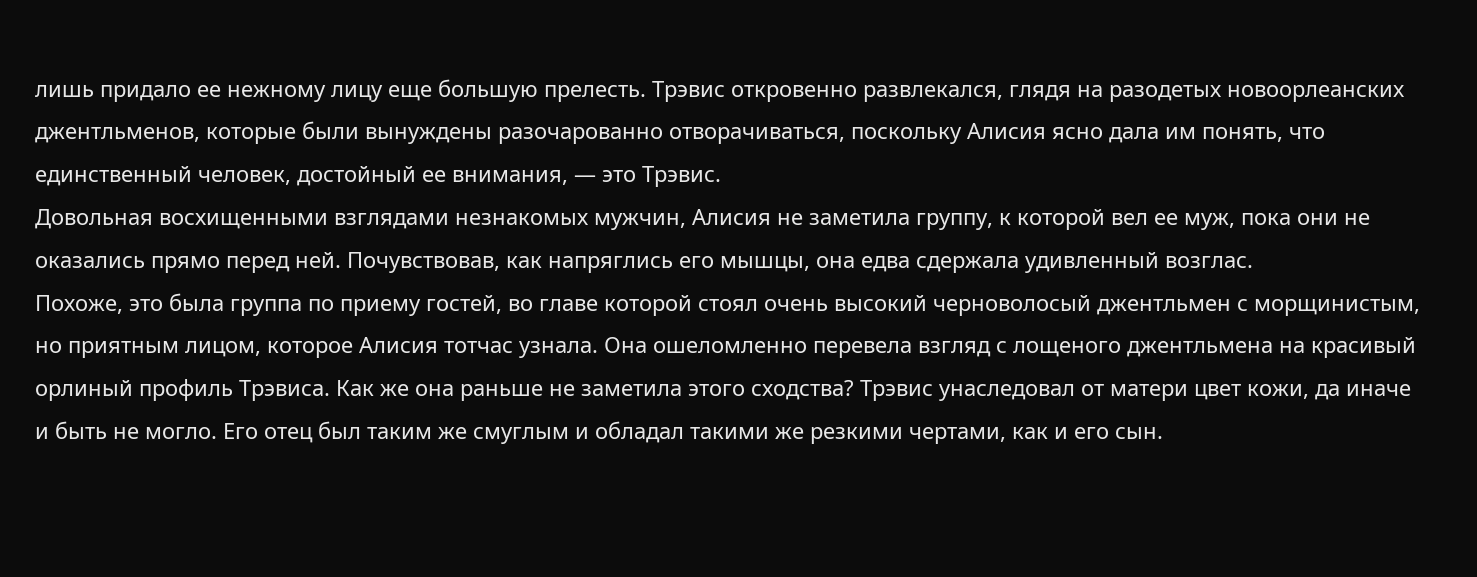лишь придало ее нежному лицу еще большую прелесть. Трэвис откровенно развлекался, глядя на разодетых новоорлеанских джентльменов, которые были вынуждены разочарованно отворачиваться, поскольку Алисия ясно дала им понять, что единственный человек, достойный ее внимания, — это Трэвис.
Довольная восхищенными взглядами незнакомых мужчин, Алисия не заметила группу, к которой вел ее муж, пока они не оказались прямо перед ней. Почувствовав, как напряглись его мышцы, она едва сдержала удивленный возглас.
Похоже, это была группа по приему гостей, во главе которой стоял очень высокий черноволосый джентльмен с морщинистым, но приятным лицом, которое Алисия тотчас узнала. Она ошеломленно перевела взгляд с лощеного джентльмена на красивый орлиный профиль Трэвиса. Как же она раньше не заметила этого сходства? Трэвис унаследовал от матери цвет кожи, да иначе и быть не могло. Его отец был таким же смуглым и обладал такими же резкими чертами, как и его сын.